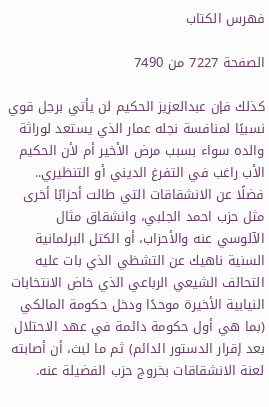فهرس الكتاب

الصفحة 7227 من 7490

كذلك فإن عبدالعزيز الحكيم لن يأتي برجل قوي نسبيًا لمنافسة نجله عمار الذي يستعد لوراثة والده سواء بسبب مرض الأخير أم لأن الحكيم الأب راغب في التفرغ الديني أو التنظيري.. فضلًا عن الانشقاقات التي طالت أحزابًا أخرى مثل حزب احمد الجلبي، وانشقاق مثال الآلوسي عنه والأحزاب، أو الكتل البرلمانية السنية ناهيك عن التشظي الذي بات عليه التحالف الشيعي الرباعي الذي خاض الانتخابات النيابية الأخيرة موحدًا ودخل حكومة المالكي (بما هي أول حكومة دائمة في عهد الاحتلال بعد إقرار الدستور الدائم) ثم ما لبث، أن أصابته لعنة الانشقاقات بخروج حزب الفضيلة عنه.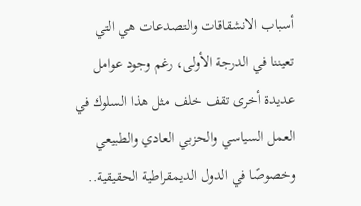أسباب الانشقاقات والتصدعات هي التي تعيننا في الدرجة الأولى، رغم وجود عوامل عديدة أخرى تقف خلف مثل هذا السلوك في العمل السياسي والحزبي العادي والطبيعي وخصوصًا في الدول الديمقراطية الحقيقية..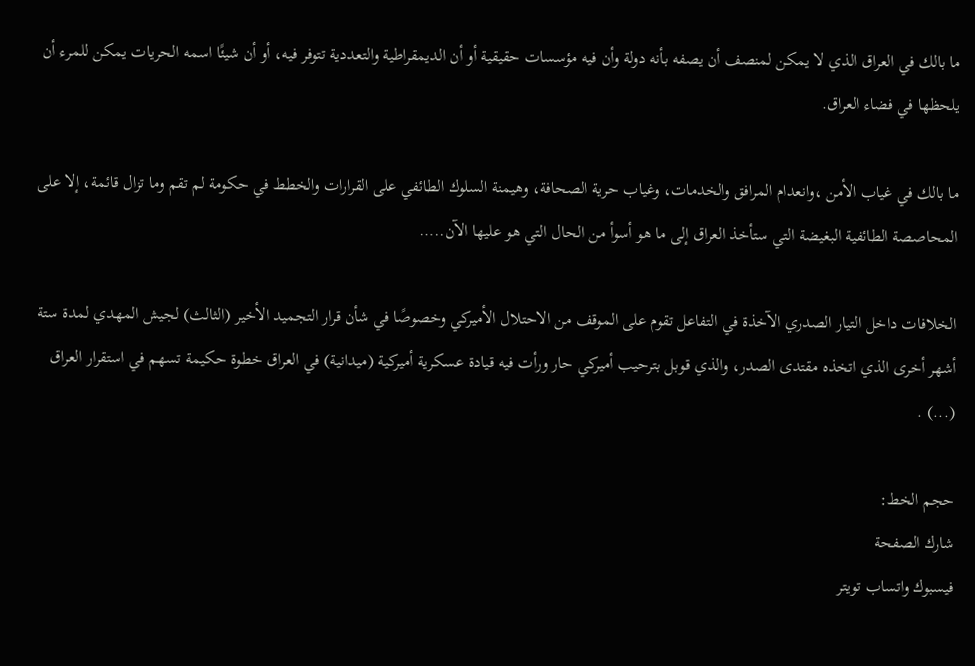ما بالك في العراق الذي لا يمكن لمنصف أن يصفه بأنه دولة وأن فيه مؤسسات حقيقية أو أن الديمقراطية والتعددية تتوفر فيه، أو أن شيئًا اسمه الحريات يمكن للمرء أن يلحظها في فضاء العراق.

ما بالك في غياب الأمن ،وانعدام المرافق والخدمات، وغياب حرية الصحافة، وهيمنة السلوك الطائفي على القرارات والخطط في حكومة لم تقم وما تزال قائمة، إلا على المحاصصة الطائفية البغيضة التي ستأخذ العراق إلى ما هو أسوأ من الحال التي هو عليها الآن..…

الخلافات داخل التيار الصدري الآخذة في التفاعل تقوم على الموقف من الاحتلال الأميركي وخصوصًا في شأن قرار التجميد الأخير (الثالث) لجيش المهدي لمدة ستة أشهر أخرى الذي اتخذه مقتدى الصدر، والذي قوبل بترحيب أميركي حار ورأت فيه قيادة عسكرية أميركية (ميدانية) في العراق خطوة حكيمة تسهم في استقرار العراق (...) .

حجم الخط:
شارك الصفحة
فيسبوك واتساب تويتر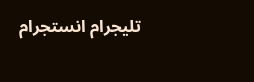تليجرام انستجرام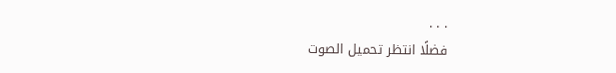. . .
فضلًا انتظر تحميل الصوت